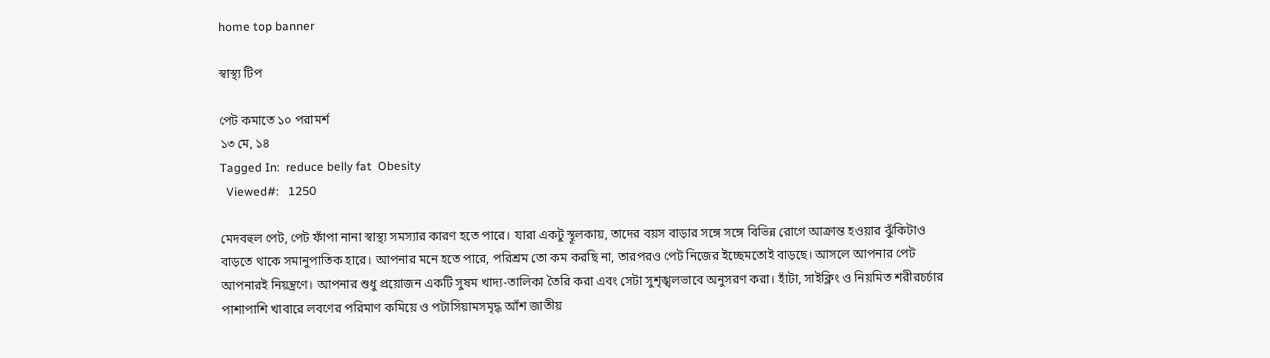home top banner

স্বাস্থ্য টিপ

পেট কমাতে ১০ পরামর্শ
১৩ মে, ১৪
Tagged In:  reduce belly fat  Obesity
  Viewed#:   1250

মেদবহুল পেট, পেট ফাঁপা নানা স্বাস্থ্য সমস্যার কারণ হতে পারে। যারা একটু স্থূলকায়, তাদের বয়স বাড়ার সঙ্গে সঙ্গে বিভিন্ন রোগে আক্রান্ত হওয়ার ঝুঁকিটাও বাড়তে থাকে সমানুপাতিক হারে। আপনার মনে হতে পারে, পরিশ্রম তো কম করছি না, তারপরও পেট নিজের ইচ্ছেমতোই বাড়ছে। আসলে আপনার পেট আপনারই নিয়ন্ত্রণে। আপনার শুধু প্রয়োজন একটি সুষম খাদ্য-তালিকা তৈরি করা এবং সেটা সুশৃঙ্খলভাবে অনুসরণ করা। হাঁটা, সাইক্লিং ও নিয়মিত শরীরচর্চার পাশাপাশি খাবারে লবণের পরিমাণ কমিয়ে ও পটাসিয়ামসমৃদ্ধ আঁশ জাতীয়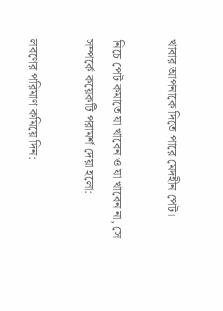খাবার আপনাকে দিতে পারে মেদহীন পেট।

নিচে পেট কমাতে যা খাবেন ও যা খাবেন না, সে সম্পর্কে কয়েকটি পরামর্শ দেয়া হলো:

লবণের পরিমাণ কমিয়ে দিন: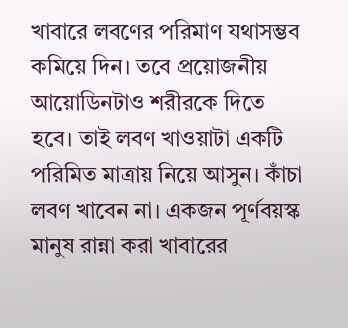খাবারে লবণের পরিমাণ যথাসম্ভব কমিয়ে দিন। তবে প্রয়োজনীয় আয়োডিনটাও শরীরকে দিতে হবে। তাই লবণ খাওয়াটা একটি পরিমিত মাত্রায় নিয়ে আসুন। কাঁচা লবণ খাবেন না। একজন পূর্ণবয়স্ক মানুষ রান্না করা খাবারের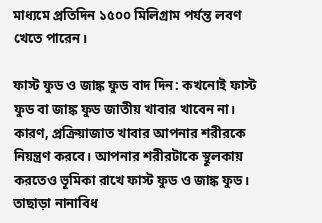মাধ্যমে প্রতিদিন ১৫০০ মিলিগ্রাম পর্যন্ত লবণ খেতে পারেন।

ফাস্ট ফুড ও জাঙ্ক ফুড বাদ দিন: কখনোই ফাস্ট ফুড বা জাঙ্ক ফুড জাতীয় খাবার খাবেন না। কারণ, প্রক্রিয়াজাত খাবার আপনার শরীরকে নিয়ন্ত্রণ করবে। আপনার শরীরটাকে স্থূলকায় করতেও ভূমিকা রাখে ফাস্ট ফুড ও জাঙ্ক ফুড। তাছাড়া নানাবিধ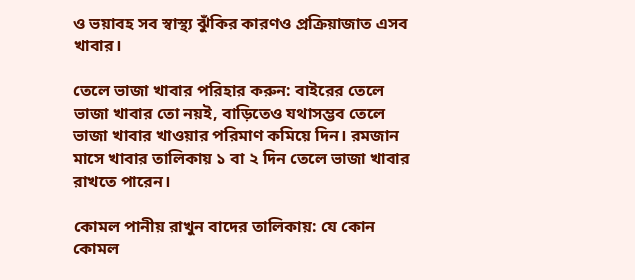ও ভয়াবহ সব স্বাস্থ্য ঝুঁকির কারণও প্রক্রিয়াজাত এসব খাবার।

তেলে ভাজা খাবার পরিহার করুন: বাইরের তেলে ভাজা খাবার তো নয়ই, বাড়িতেও যথাসম্ভব তেলে ভাজা খাবার খাওয়ার পরিমাণ কমিয়ে দিন। রমজান মাসে খাবার তালিকায় ১ বা ২ দিন তেলে ভাজা খাবার রাখতে পারেন।

কোমল পানীয় রাখুন বাদের তালিকায়: যে কোন কোমল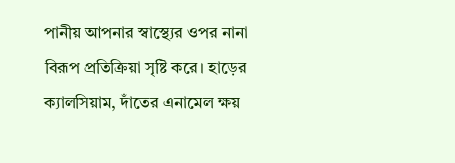পানীয় আপনার স্বাস্থ্যের ওপর নানা বিরূপ প্রতিক্রিয়া সৃষ্টি করে। হাড়ের ক্যালসিয়াম, দাঁতের এনামেল ক্ষয়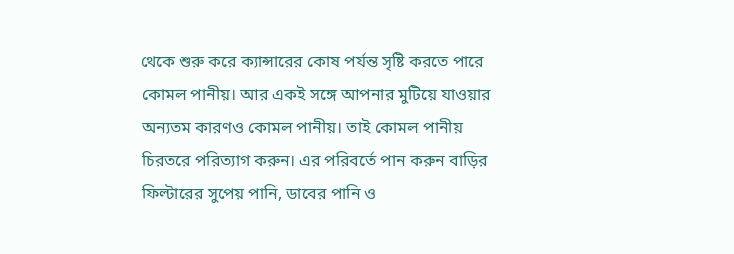থেকে শুরু করে ক্যান্সারের কোষ পর্যন্ত সৃষ্টি করতে পারে কোমল পানীয়। আর একই সঙ্গে আপনার মুটিয়ে যাওয়ার অন্যতম কারণও কোমল পানীয়। তাই কোমল পানীয় চিরতরে পরিত্যাগ করুন। এর পরিবর্তে পান করুন বাড়ির ফিল্টারের সুপেয় পানি, ডাবের পানি ও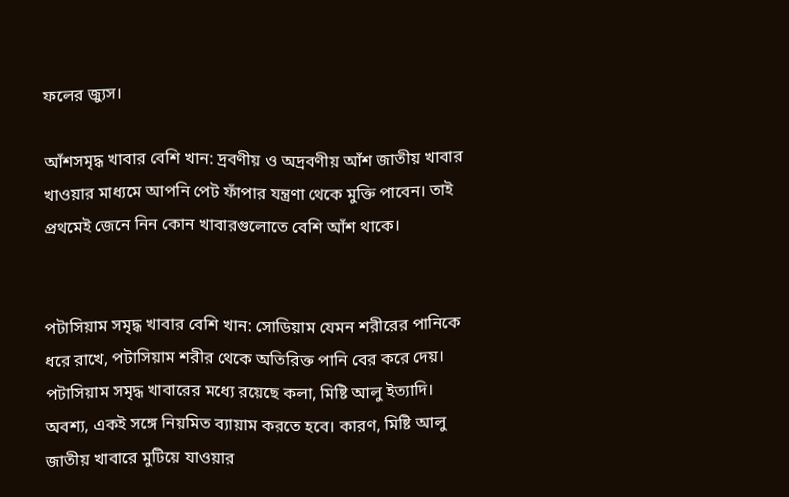ফলের জ্যুস।

আঁশসমৃদ্ধ খাবার বেশি খান: দ্রবণীয় ও অদ্রবণীয় আঁশ জাতীয় খাবার খাওয়ার মাধ্যমে আপনি পেট ফাঁপার যন্ত্রণা থেকে মুক্তি পাবেন। তাই প্রথমেই জেনে নিন কোন খাবারগুলোতে বেশি আঁশ থাকে।


পটাসিয়াম সমৃদ্ধ খাবার বেশি খান: সোডিয়াম যেমন শরীরের পানিকে ধরে রাখে, পটাসিয়াম শরীর থেকে অতিরিক্ত পানি বের করে দেয়। পটাসিয়াম সমৃদ্ধ খাবারের মধ্যে রয়েছে কলা, মিষ্টি আলু ইত্যাদি। অবশ্য, একই সঙ্গে নিয়মিত ব্যায়াম করতে হবে। কারণ, মিষ্টি আলু জাতীয় খাবারে মুটিয়ে যাওয়ার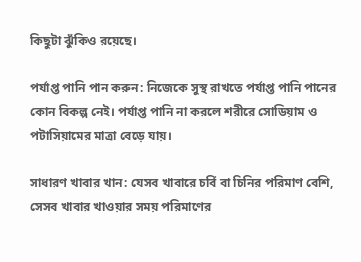কিছুটা ঝুঁকিও রয়েছে।

পর্যাপ্ত পানি পান করুন: নিজেকে সুস্থ রাখতে পর্যাপ্ত পানি পানের কোন বিকল্প নেই। পর্যাপ্ত পানি না করলে শরীরে সোডিয়াম ও পটাসিয়ামের মাত্রা বেড়ে যায়।

সাধারণ খাবার খান: যেসব খাবারে চর্বি বা চিনির পরিমাণ বেশি, সেসব খাবার খাওয়ার সময় পরিমাণের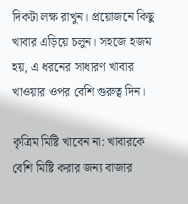দিকটা লক্ষ রাখুন। প্রয়োজনে কিছু খাবার এড়িয়ে চলুন। সহজে হজম হয়, এ ধরনের সাধারণ খাবার খাওয়ার ওপর বেশি গুরুত্ব দিন।

কৃত্রিম মিষ্টি খাবেন না: খাবারকে বেশি মিষ্টি করার জন্য বাজার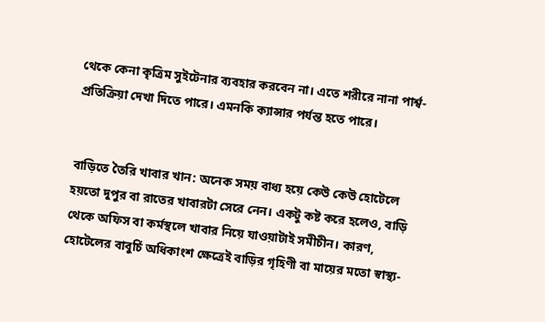থেকে কেনা কৃত্রিম সুইটেনার ব্যবহার করবেন না। এতে শরীরে নানা পার্শ্ব-প্রতিক্রিয়া দেখা দিতে পারে। এমনকি ক্যান্সার পর্যন্ত হতে পারে।


বাড়িতে তৈরি খাবার খান: অনেক সময় বাধ্য হয়ে কেউ কেউ হোটেলে হয়তো দুপুর বা রাতের খাবারটা সেরে নেন। একটু কষ্ট করে হলেও, বাড়ি থেকে অফিস বা কর্মস্থলে খাবার নিয়ে যাওয়াটাই সমীচীন। কারণ, হোটেলের বাবুর্চি অধিকাংশ ক্ষেত্রেই বাড়ির গৃহিণী বা মায়ের মতো স্বাস্থ্য-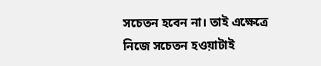সচেতন হবেন না। তাই এক্ষেত্রে নিজে সচেতন হওয়াটাই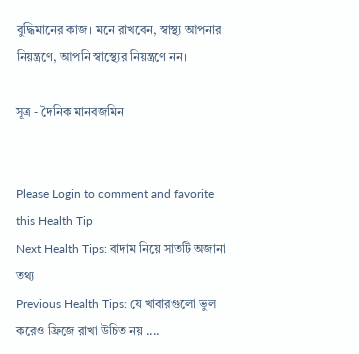বুদ্ধিমানের কাজ। মনে রাখবেন, স্বাস্থ্য আপনার নিয়ন্ত্রণে, আপনি স্বাস্থ্যের নিয়ন্ত্রণে নন।

সূত্র - দৈনিক মানবজমিন


Please Login to comment and favorite this Health Tip
Next Health Tips: বাদাম নিয়ে সাতটি অজানা তথ্য
Previous Health Tips: যে খাবারগুলো ভুল করেও ফ্রিজে রাখা উচিত নয় ....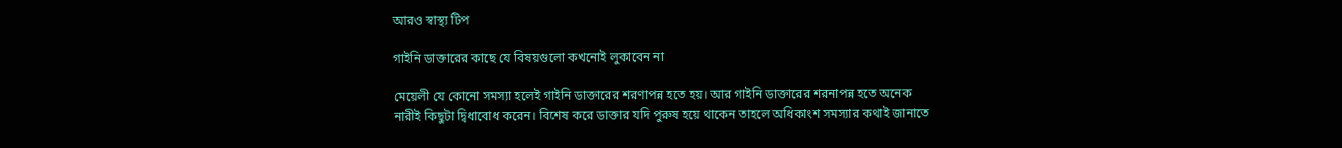আরও স্বাস্থ্য টিপ

গাইনি ডাক্তারের কাছে যে বিষয়গুলো কখনোই লুকাবেন না

মেয়েলী যে কোনো সমস্যা হলেই গাইনি ডাক্তারের শরণাপন্ন হতে হয়। আর গাইনি ডাক্তারের শরনাপন্ন হতে অনেক নারীই কিছুটা দ্বিধাবোধ করেন। বিশেষ করে ডাক্তার যদি পুরুষ হয়ে থাকেন তাহলে অধিকাংশ সমস্যার কথাই জানাতে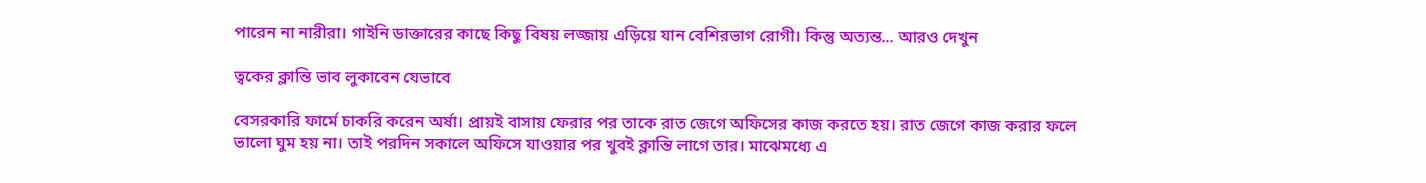পারেন না নারীরা। গাইনি ডাক্তারের কাছে কিছু বিষয় লজ্জায় এড়িয়ে যান বেশিরভাগ রোগী। কিন্তু অত্যন্ত... আরও দেখুন

ত্বকের ক্লান্তি ভাব লুকাবেন যেভাবে

বেসরকারি ফার্মে চাকরি করেন অর্ষা। প্রায়ই বাসায় ফেরার পর তাকে রাত জেগে অফিসের কাজ করতে হয়। রাত জেগে কাজ করার ফলে ভালো ঘুম হয় না। তাই পরদিন সকালে অফিসে যাওয়ার পর খুবই ক্লান্তি লাগে তার। মাঝেমধ্যে এ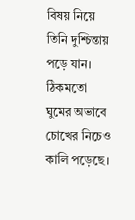বিষয় নিয়ে তিনি দুশ্চিন্তায় পড়ে যান। ঠিকমতো ঘুমের অভাবে চোখের নিচেও কালি পড়েছে।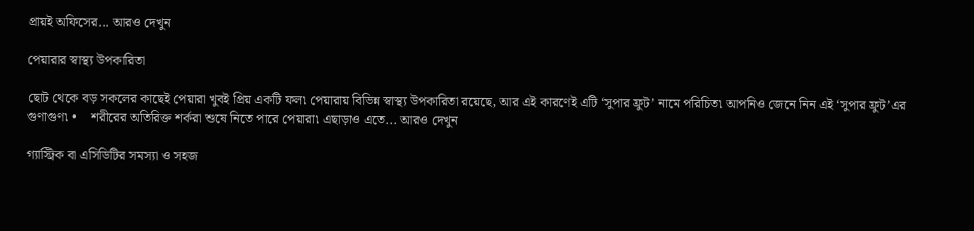প্রায়ই অফিসের... আরও দেখুন

পেয়ারার স্বাস্থ্য উপকারিতা

ছোট থেকে বড় সকলের কাছেই পেয়ারা খুবই প্রিয় একটি ফল৷ পেয়ারায় বিভিন্ন স্বাস্থ্য উপকারিতা রয়েছে, আর এই কারণেই এটি ‘সুপার ফ্রুট’ নামে পরিচিত৷ আপনিও জেনে নিন এই ‘সুপার ফ্রুট’এর গুণাগুণ৷ •    শরীরের অতিরিক্ত শর্করা শুষে নিতে পারে পেয়ারা৷ এছাড়াও এতে... আরও দেখুন

গ্যাস্ট্রিক বা এসিডিটির সমস্যা ও সহজ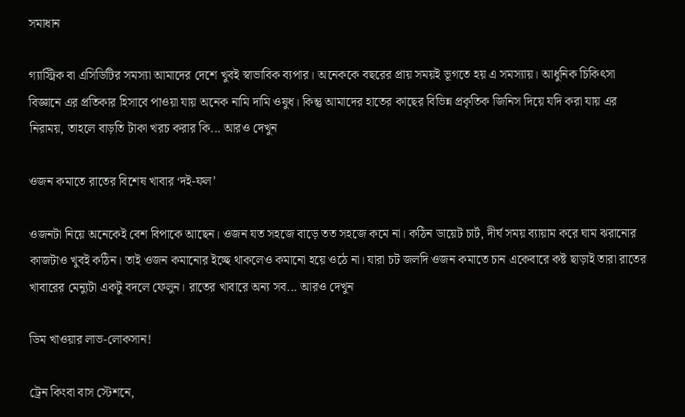সমাধান

গ্যাস্ট্রিক বা এসিডিটির সমস্যা আমাদের দেশে খুবই স্বাভাবিক ব্যপার। অনেককে বছরের প্রায় সময়ই ভূগতে হয় এ সমস্যায়। আধুনিক চিকিৎসা বিজ্ঞানে এর প্রতিকার হিসাবে পাওয়া যায় অনেক নামি দামি ওষুধ। কিন্তু আমাদের হাতের কাছের বিভিন্ন প্রকৃতিক জিনিস দিয়ে যদি করা যায় এর নিরাময়, তাহলে বাড়তি টাকা খরচ করার কি... আরও দেখুন

ওজন কমাতে রাতের বিশেষ খাবার ‘দই-ফল’

ওজনটা নিয়ে অনেকেই বেশ বিপাকে আছেন। ওজন যত সহজে বাড়ে তত সহজে কমে না। কঠিন ডায়েট চার্ট, দীর্ঘ সময় ব্যায়াম করে ঘাম ঝরানোর কাজটাও খুবই কঠিন। তাই ওজন কমানোর ইচ্ছে থাকলেও কমানো হয়ে ওঠে না। যারা চট জলদি ওজন কমাতে চান একেবারে কষ্ট ছাড়াই তারা রাতের খাবারের মেন্যুটা একটু বদলে ফেলুন। রাতের খাবারে অন্য সব... আরও দেখুন

ডিম খাওয়ার লাভ-লোকসান!

ট্রেন কিংবা বাস স্টেশনে,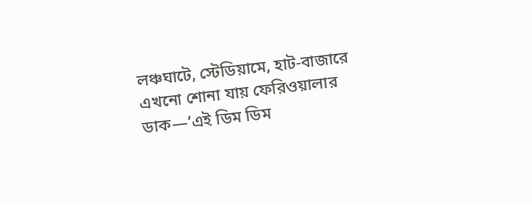লঞ্চঘাটে, স্টেডিয়ামে, হাট-বাজারে এখনো শোনা যায় ফেরিওয়ালার ডাক—‘এই ডিম ডিম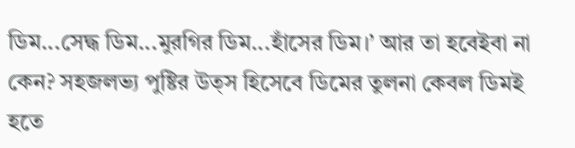ডিম...সেদ্ধ ডিম...মুরগির ডিম...হাঁসের ডিম।’ আর তা হবেইবা না কেন? সহজলভ্য পুষ্টির উত্স হিসেবে ডিমের তুলনা কেবল ডিমই হতে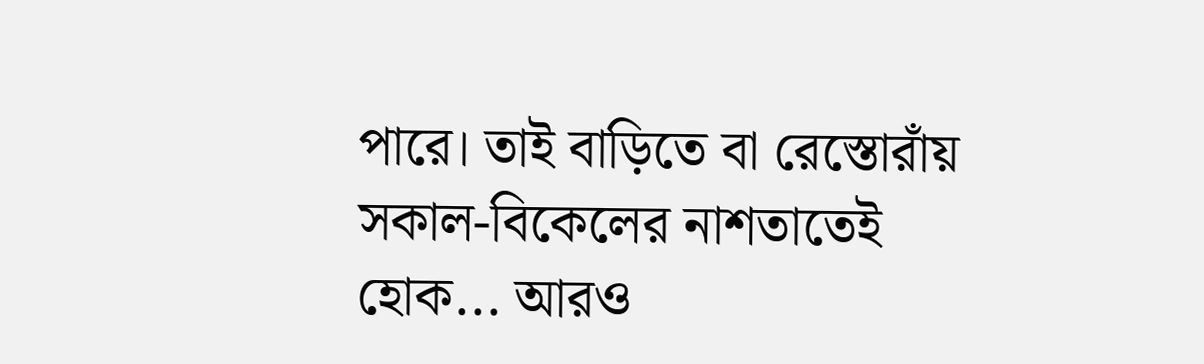পারে। তাই বাড়িতে বা রেস্তোরাঁয় সকাল-বিকেলের নাশতাতেই হোক... আরও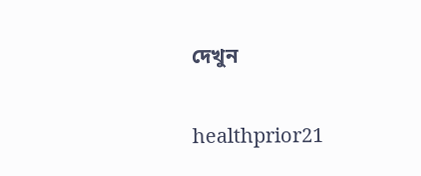দেখুন

healthprior21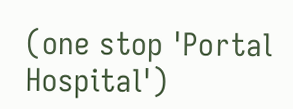(one stop 'Portal Hospital')